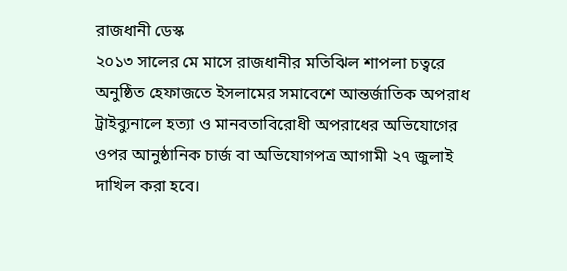রাজধানী ডেস্ক
২০১৩ সালের মে মাসে রাজধানীর মতিঝিল শাপলা চত্বরে অনুষ্ঠিত হেফাজতে ইসলামের সমাবেশে আন্তর্জাতিক অপরাধ ট্রাইব্যুনালে হত্যা ও মানবতাবিরোধী অপরাধের অভিযোগের ওপর আনুষ্ঠানিক চার্জ বা অভিযোগপত্র আগামী ২৭ জুলাই দাখিল করা হবে।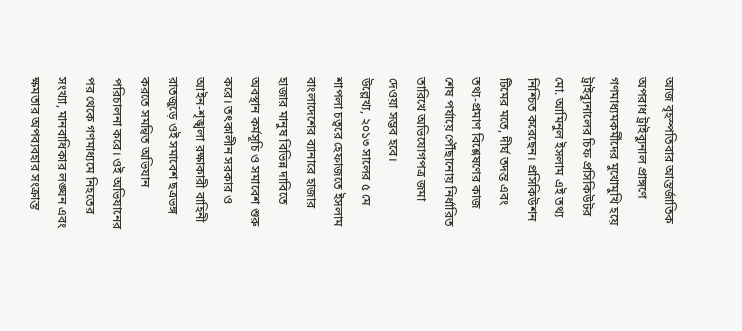আজ বৃহস্পতিবার আন্তর্জাতিক অপরাধ ট্রাইব্যুনাল প্রাঙ্গণে গণমাধ্যমকর্মীদের মুখোমুখি হয়ে ট্রাইব্যুনালের চিফ প্রসিকিউটর মো. আমিনুল ইসলাম এই তথ্য নিশ্চিত করেছেন। প্রসিকিউশন টিমের মতে, দীর্ঘ তদন্ত এবং তথ্য-প্রমাণ বিশ্লেষণের কাজ শেষ পর্যায়ে পৌঁছানোয় নির্ধারিত তারিখে অভিযোগপত্র জমা দেওয়া সম্ভব হবে।
উল্লেখ্য, ২০১৩ সালের ৫ মে শাপলা চত্বরে হেফাজতে ইসলাম বাংলাদেশের ব্যানারে হাজার হাজার মানুষ বিভিন্ন দাবিতে অবস্থান কর্মসূচি ও সমাবেশ শুরু করে। তৎকালীন সরকার ও আইন-শৃঙ্খলা রক্ষাকারী বাহিনী রাতজুড়ে ওই সমাবেশ ছত্রভঙ্গ করতে সমন্বিত অভিযান পরিচালনা করে। ওই অভিযানের পর থেকে গণমাধ্যমে নিহতের সংখ্যা, মানবাধিকার লঙ্ঘন এবং ক্ষমতার অপব্যবহার সংক্রান্ত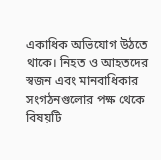একাধিক অভিযোগ উঠতে থাকে। নিহত ও আহতদের স্বজন এবং মানবাধিকার সংগঠনগুলোর পক্ষ থেকে বিষয়টি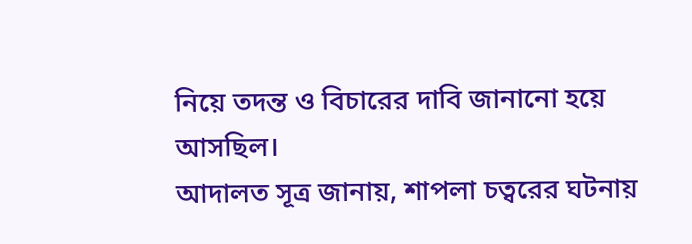নিয়ে তদন্ত ও বিচারের দাবি জানানো হয়ে আসছিল।
আদালত সূত্র জানায়, শাপলা চত্বরের ঘটনায়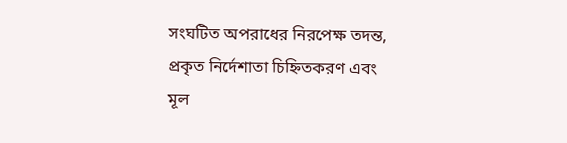সংঘটিত অপরাধের নিরপেক্ষ তদন্ত, প্রকৃত নির্দেশাতা চিহ্নিতকরণ এবং মূল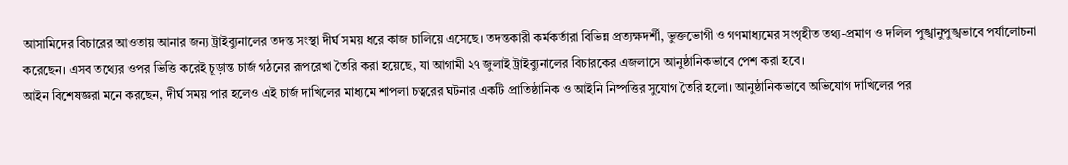আসামিদের বিচারের আওতায় আনার জন্য ট্রাইব্যুনালের তদন্ত সংস্থা দীর্ঘ সময় ধরে কাজ চালিয়ে এসেছে। তদন্তকারী কর্মকর্তারা বিভিন্ন প্রত্যক্ষদর্শী, ভুক্তভোগী ও গণমাধ্যমের সংগৃহীত তথ্য-প্রমাণ ও দলিল পুঙ্খানুপুঙ্খভাবে পর্যালোচনা করেছেন। এসব তথ্যের ওপর ভিত্তি করেই চূড়ান্ত চার্জ গঠনের রূপরেখা তৈরি করা হয়েছে, যা আগামী ২৭ জুলাই ট্রাইব্যুনালের বিচারকের এজলাসে আনুষ্ঠানিকভাবে পেশ করা হবে।
আইন বিশেষজ্ঞরা মনে করছেন, দীর্ঘ সময় পার হলেও এই চার্জ দাখিলের মাধ্যমে শাপলা চত্বরের ঘটনার একটি প্রাতিষ্ঠানিক ও আইনি নিষ্পত্তির সুযোগ তৈরি হলো। আনুষ্ঠানিকভাবে অভিযোগ দাখিলের পর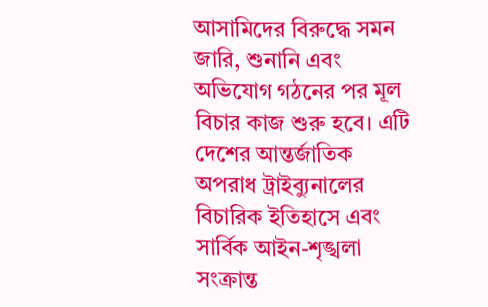আসামিদের বিরুদ্ধে সমন জারি, শুনানি এবং অভিযোগ গঠনের পর মূল বিচার কাজ শুরু হবে। এটি দেশের আন্তর্জাতিক অপরাধ ট্রাইব্যুনালের বিচারিক ইতিহাসে এবং সার্বিক আইন-শৃঙ্খলা সংক্রান্ত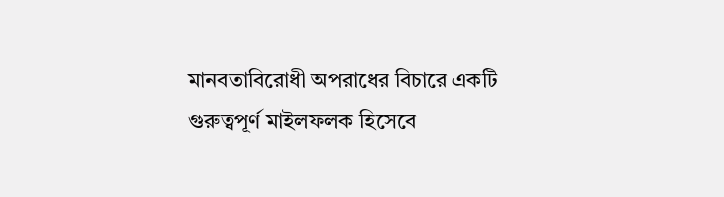মানবতাবিরোধী অপরাধের বিচারে একটি গুরুত্বপূর্ণ মাইলফলক হিসেবে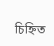চিহ্নিত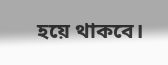হয়ে থাকবে।